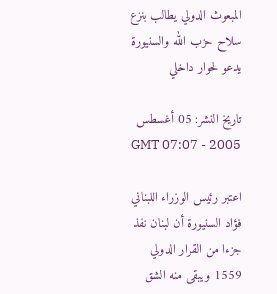المبعوث الدولي يطالب بنزع سلاح حزب الله والسنيورة يدعو لحوار داخلي

تاريخ النشر: 05 أغسطس 2005 - 07:07 GMT

اعتبر رئيس الوزراء اللبناني فؤاد السنيورة أن لبنان نفذ جزءا من القرار الدولي 1559 ويبقى منه الشق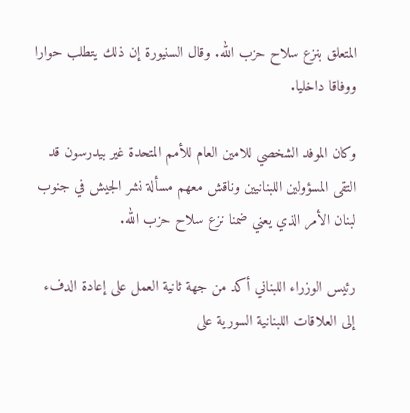المتعلق بنزع سلاح حزب الله. وقال السنيورة إن ذلك يتطلب حوارا ووفاقا داخليا.

وكان الموفد الشخصي للامين العام للأمم المتحدة غير بيدرسون قد التقى المسؤولين اللبنانيين وناقش معهم مسألة نشر الجيش في جنوب لبنان الأمر الذي يعني ضمنا نزع سلاح حزب الله.

رئيس الوزراء اللبناني أكد من جهة ثانية العمل على إعادة الدفء إلى العلاقات اللبنانية السورية على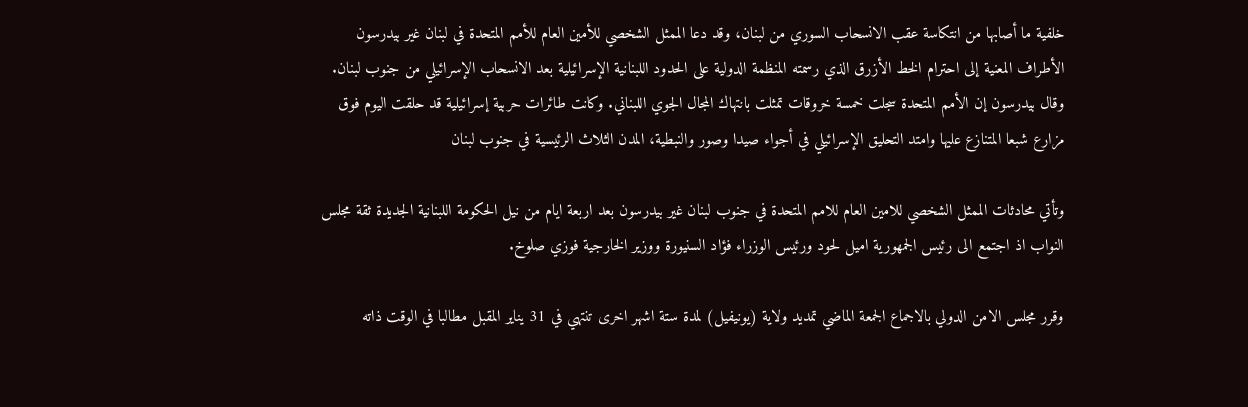خلفية ما أصابها من انتكاسة عقب الانسحاب السوري من لبنان، وقد دعا الممثل الشخصي للأمين العام للأمم المتحدة في لبنان غير بيدرسون الأطراف المعنية إلى احترام الخط الأزرق الذي رسمته المنظمة الدولية على الحدود اللبنانية الإسرائيلية بعد الانسحاب الإسرائيلي من جنوب لبنان. وقال بيدرسون إن الأمم المتحدة سجلت خمسة خروقات تمثلت بانتهاك المجال الجوي اللبناني. وكانت طائرات حربية إسرائيلية قد حلقت اليوم فوق مزارع شبعا المتنازع عليها وامتد التحليق الإسرائيلي في أجواء صيدا وصور والنبطية، المدن الثلاث الرئيسية في جنوب لبنان

وتأتي محادثات الممثل الشخصي للامين العام للامم المتحدة في جنوب لبنان غير بيدرسون بعد اربعة ايام من نيل الحكومة اللبنانية الجديدة ثقة مجلس النواب اذ اجتمع الى رئيس الجمهورية اميل لحود ورئيس الوزراء فؤاد السنيورة ووزير الخارجية فوزي صلوخ.

وقرر مجلس الامن الدولي بالاجماع الجمعة الماضي تمديد ولاية (يونيفيل) لمدة ستة اشهر اخرى تنتهي في 31 يناير المقبل مطالبا في الوقت ذاته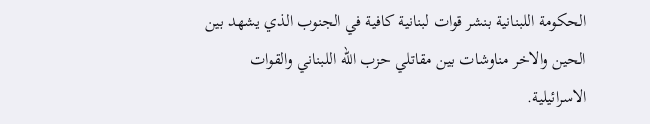الحكومة اللبنانية بنشر قوات لبنانية كافية في الجنوب الذي يشهد بين الحين والاخر مناوشات بين مقاتلي حزب الله اللبناني والقوات الاسرائيلية.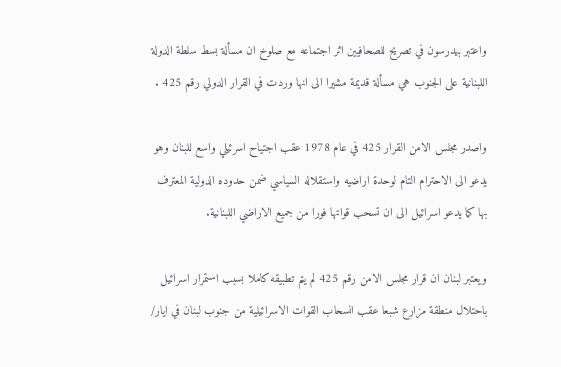واعتبر بيدرسون في تصريح للصحافيين اثر اجتماعه مع صلوخ ان مسألة بسط سلطة الدولة اللبنانية على الجنوب هي مسألة قديمة مشيرا الى انها وردت في القرار الدولي رقم 425 .

واصدر مجلس الامن القرار 425 في عام 1978 عقب اجتياح اسرئيلي واسع للبنان وهو يدعو الى الاحترام التام لوحدة اراضيه واستقلاله السياسي ضمن حدوده الدولية المعترف بها كما يدعو اسرائيل الى ان تسحب قواتها فورا من جميع الاراضي اللبنانية.

ويعتبر لبنان ان قرار مجلس الامن رقم 425 لم يتم تطبيقه كاملا بسبب استمرار اسرائيل باحتلال منطقة مزارع شبعا عقب انسحاب القوات الاسرائيلية من جنوب لبنان في ايار/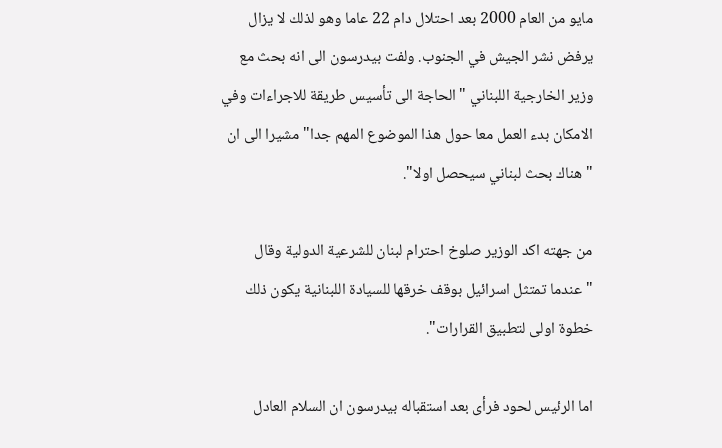مايو من العام 2000 بعد احتلال دام 22 عاما وهو لذلك لا يزال يرفض نشر الجيش في الجنوب. ولفت بيدرسون الى انه بحث مع وزير الخارجية اللبناني "الحاجة الى تأسيس طريقة للاجراءات وفي الامكان بدء العمل معا حول هذا الموضوع المهم جدا" مشيرا الى ان "هناك بحث لبناني سيحصل اولا".

من جهته اكد الوزير صلوخ احترام لبنان للشرعية الدولية وقال "عندما تمتثل اسرائيل بوقف خرقها للسيادة اللبنانية يكون ذلك خطوة اولى لتطبيق القرارات".

اما الرئيس لحود فرأى بعد استقباله بيدرسون ان السلام العادل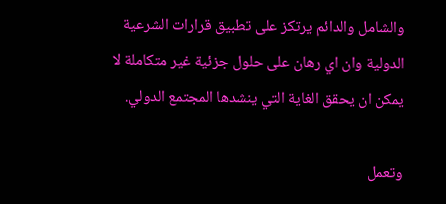والشامل والدائم يرتكز على تطبيق قرارات الشرعية الدولية وان اي رهان على حلول جزئية غير متكاملة لا يمكن ان يحقق الغاية التي ينشدها المجتمع الدولي.

وتعمل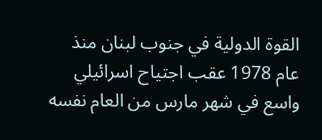القوة الدولية في جنوب لبنان منذ عام 1978 عقب اجتياح اسرائيلي واسع في شهر مارس من العام نفسه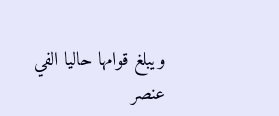ويبلغ قوامها حاليا الفي عنصر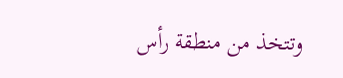وتتخذ من منطقة رأس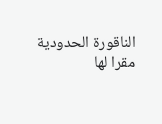الناقورة الحدودية مقرا لها